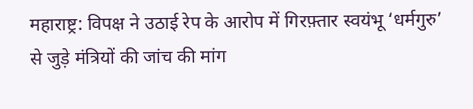महाराष्ट्र: विपक्ष ने उठाई रेप के आरोप में गिरफ़्तार स्वयंभू ‘धर्मगुरु’ से जुड़े मंत्रियों की जांच की मांग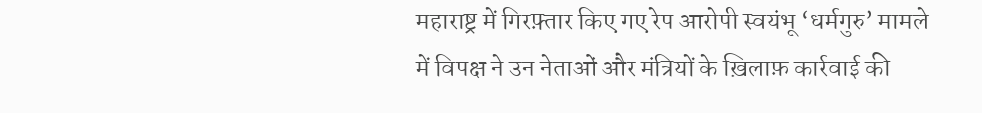महाराष्ट्र में गिरफ़्तार किए गए रेप आरोपी स्वयंभू ‘धर्मगुरु’ मामले में विपक्ष ने उन नेताओं और मंत्रियों के ख़िलाफ़ कार्रवाई की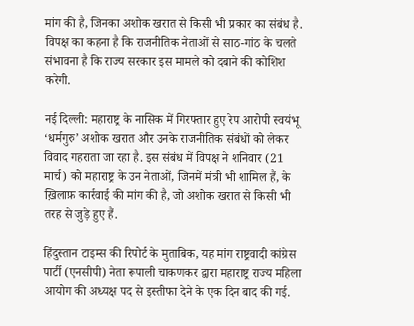मांग की है, जिनका अशोक खरात से किसी भी प्रकार का संबंध है. विपक्ष का कहना है कि राजनीतिक नेताओं से साठ-गांठ के चलते संभावना है कि राज्य सरकार इस मामले को दबाने की कोशिश करेगी.

नई दिल्ली: महाराष्ट्र के नासिक में गिरफ्तार हुए रेप आरोपी स्वयंभू ‘धर्मगुरु’ अशोक खरात और उनके राजनीतिक संबंधों को लेकर विवाद गहराता जा रहा है. इस संबंध में विपक्ष ने शनिवार (21 मार्च) को महाराष्ट्र के उन नेताओं, जिनमें मंत्री भी शामिल हैं, के ख़िलाफ़ कार्रवाई की मांग की है, जो अशोक खरात से किसी भी तरह से जुड़े हुए हैं.

हिंदुस्तान टाइम्स की रिपोर्ट के मुताबिक, यह मांग राष्ट्रवादी कांग्रेस पार्टी (एनसीपी) नेता रूपाली चाकणकर द्वारा महाराष्ट्र राज्य महिला आयोग की अध्यक्ष पद से इस्तीफा देने के एक दिन बाद की गई.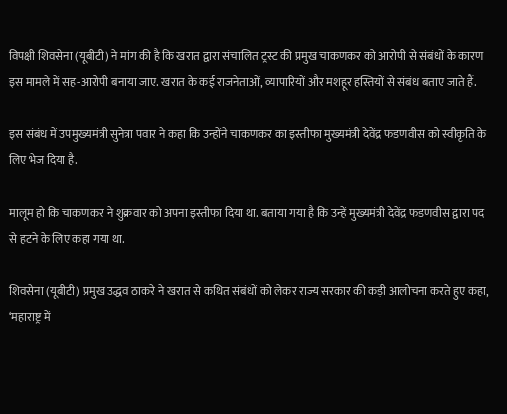विपक्षी शिवसेना (यूबीटी) ने मांग की है कि खरात द्वारा संचालित ट्रस्ट की प्रमुख चाकणकर को आरोपी से संबंधों के कारण इस मामले में सह-आरोपी बनाया जाए. खरात के कई राजनेताओं, व्यापारियों और मशहूर हस्तियों से संबंध बताए जाते हैं.

इस संबंध में उपमुख्यमंत्री सुनेत्रा पवार ने कहा कि उन्होंने चाकणकर का इस्तीफा मुख्यमंत्री देवेंद्र फडणवीस को स्वीकृति के लिए भेज दिया है.

मालूम हो कि चाकणकर ने शुक्रवार को अपना इस्तीफा दिया था. बताया गया है कि उन्हें मुख्यमंत्री देवेंद्र फडणवीस द्वारा पद से हटने के लिए कहा गया था.

शिवसेना (यूबीटी) प्रमुख उद्धव ठाकरे ने खरात से कथित संबंधों को लेकर राज्य सरकार की कड़ी आलोचना करते हुए कहा, ‘महाराष्ट्र में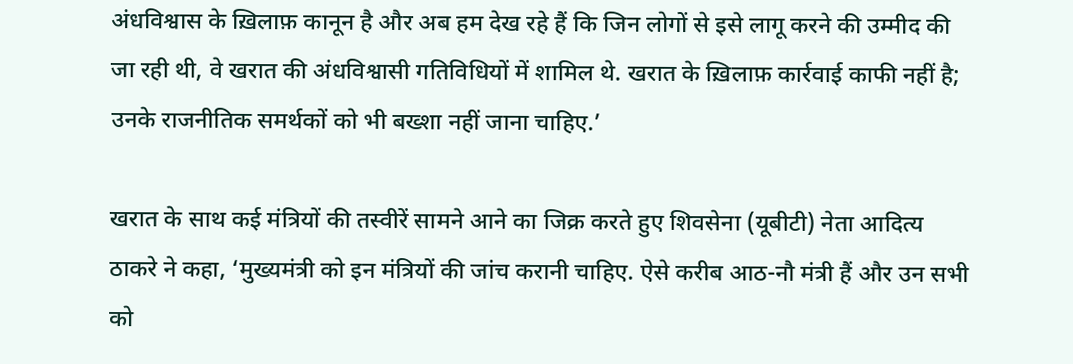अंधविश्वास के ख़िलाफ़ कानून है और अब हम देख रहे हैं कि जिन लोगों से इसे लागू करने की उम्मीद की जा रही थी, वे खरात की अंधविश्वासी गतिविधियों में शामिल थे. खरात के ख़िलाफ़ कार्रवाई काफी नहीं है; उनके राजनीतिक समर्थकों को भी बख्शा नहीं जाना चाहिए.’

खरात के साथ कई मंत्रियों की तस्वीरें सामने आने का जिक्र करते हुए शिवसेना (यूबीटी) नेता आदित्य ठाकरे ने कहा, ‘मुख्यमंत्री को इन मंत्रियों की जांच करानी चाहिए. ऐसे करीब आठ-नौ मंत्री हैं और उन सभी को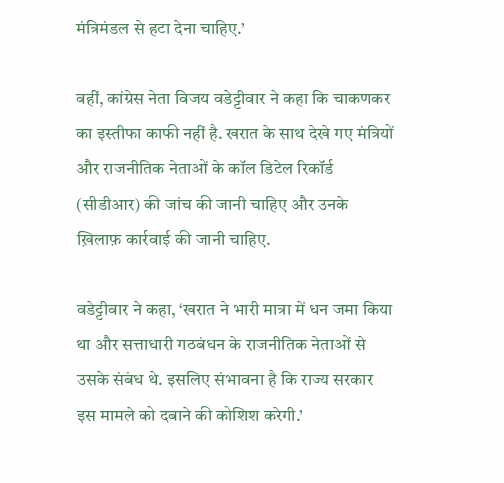मंत्रिमंडल से हटा देना चाहिए.’

वहीं, कांग्रेस नेता विजय वडेट्टीवार ने कहा कि चाकणकर का इस्तीफा काफी नहीं है. खरात के साथ देखे गए मंत्रियों और राजनीतिक नेताओं के कॉल डिटेल रिकॉर्ड (सीडीआर) की जांच की जानी चाहिए और उनके ख़िलाफ़ कार्रवाई की जानी चाहिए.

वडेट्टीवार ने कहा, ‘खरात ने भारी मात्रा में धन जमा किया था और सत्ताधारी गठबंधन के राजनीतिक नेताओं से उसके संबंध थे. इसलिए संभावना है कि राज्य सरकार इस मामले को दबाने की कोशिश करेगी.’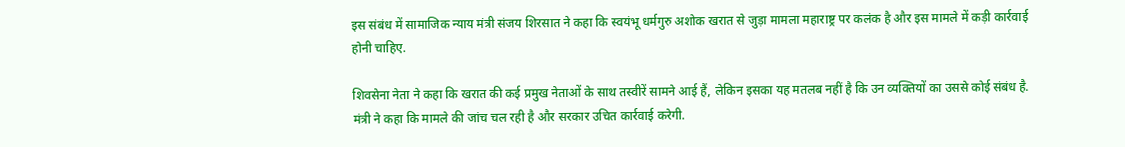इस संबंध में सामाजिक न्याय मंत्री संजय शिरसात ने कहा कि स्वयंभू धर्मगुरु अशोक खरात से जुड़ा मामला महाराष्ट्र पर कलंक है और इस मामले में कड़ी कार्रवाई होनी चाहिए.

शिवसेना नेता ने कहा कि खरात की कई प्रमुख नेताओं के साथ तस्वीरें सामने आई हैं, लेकिन इसका यह मतलब नहीं है कि उन व्यक्तियों का उससे कोई संबंध है. मंत्री ने कहा कि मामले की जांच चल रही है और सरकार उचित कार्रवाई करेगी.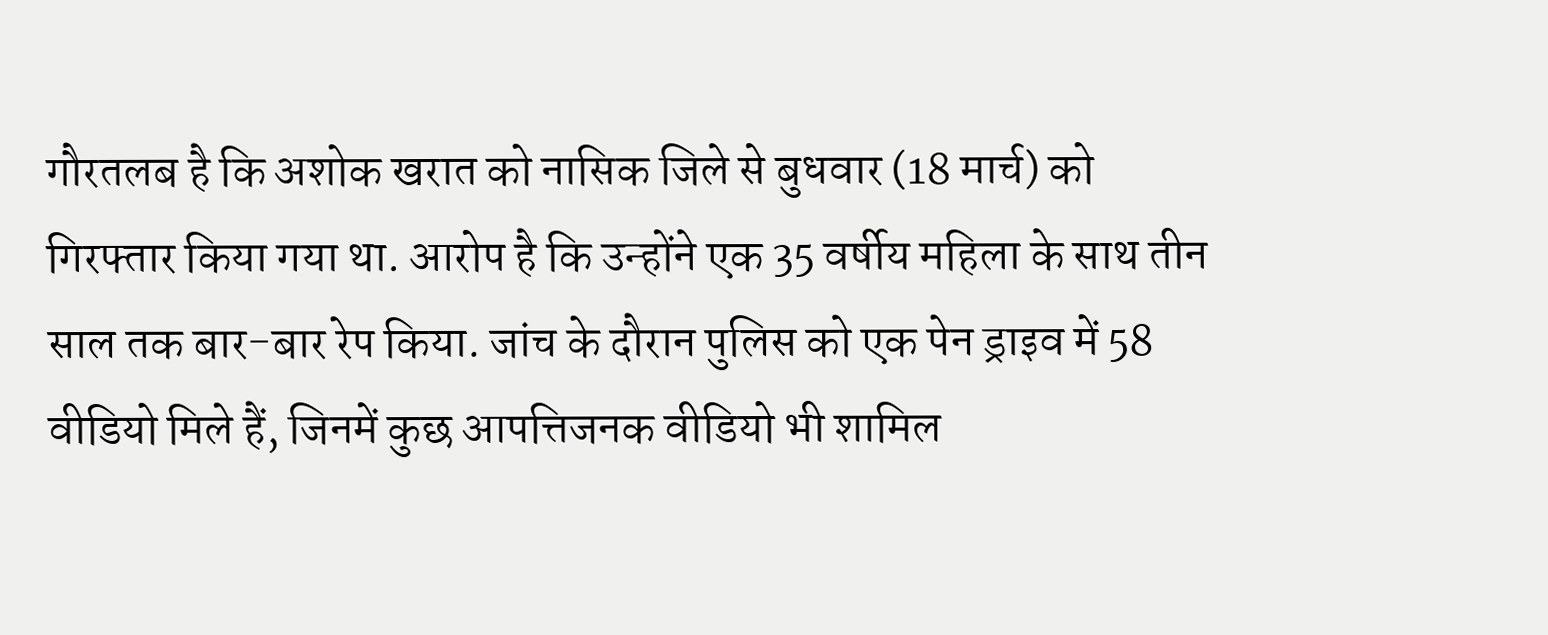गौरतलब है कि अशोक खरात को नासिक जिले से बुधवार (18 मार्च) को गिरफ्तार किया गया था. आरोप है कि उन्होंने एक 35 वर्षीय महिला के साथ तीन साल तक बार-बार रेप किया. जांच के दौरान पुलिस को एक पेन ड्राइव में 58 वीडियो मिले हैं, जिनमें कुछ आपत्तिजनक वीडियो भी शामिल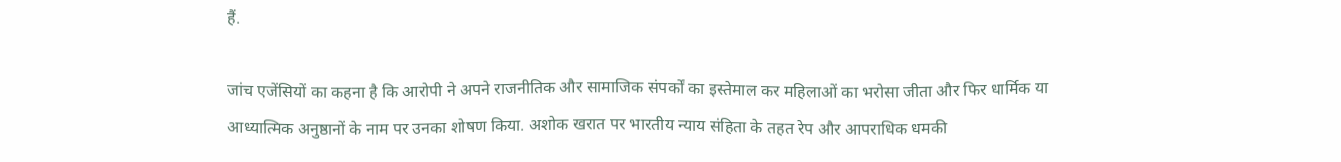हैं.

जांच एजेंसियों का कहना है कि आरोपी ने अपने राजनीतिक और सामाजिक संपर्कों का इस्तेमाल कर महिलाओं का भरोसा जीता और फिर धार्मिक या आध्यात्मिक अनुष्ठानों के नाम पर उनका शोषण किया. अशोक खरात पर भारतीय न्याय संहिता के तहत रेप और आपराधिक धमकी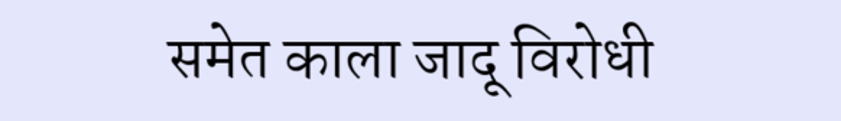समेत काला जादू विरोधी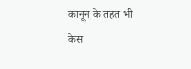कानून के तहत भी केस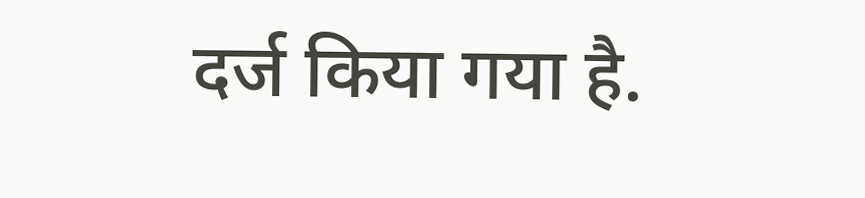दर्ज किया गया है.